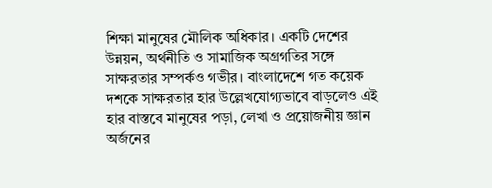শিক্ষা মানুষের মৌলিক অধিকার। একটি দেশের উন্নয়ন, অর্থনীতি ও সামাজিক অগ্রগতির সঙ্গে সাক্ষরতার সম্পর্কও গভীর। বাংলাদেশে গত কয়েক দশকে সাক্ষরতার হার উল্লেখযোগ্যভাবে বাড়লেও এই হার বাস্তবে মানুষের পড়া, লেখা ও প্রয়োজনীয় জ্ঞান অর্জনের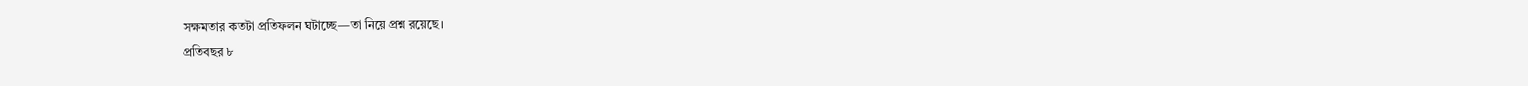সক্ষমতার কতটা প্রতিফলন ঘটাচ্ছে—তা নিয়ে প্রশ্ন রয়েছে।
প্রতিবছর ৮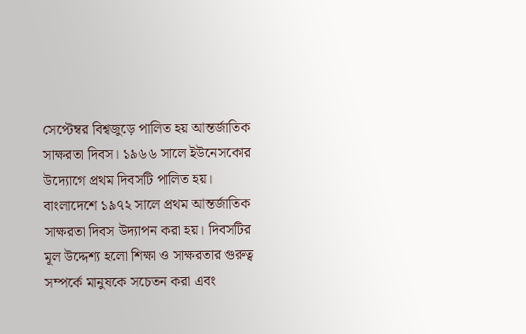সেপ্টেম্বর বিশ্বজুড়ে পালিত হয় আন্তর্জাতিক সাক্ষরতা দিবস। ১৯৬৬ সালে ইউনেসকোর উদ্যোগে প্রথম দিবসটি পালিত হয়। বাংলাদেশে ১৯৭২ সালে প্রথম আন্তর্জাতিক সাক্ষরতা দিবস উদ্যাপন করা হয়। দিবসটির মূল উদ্দেশ্য হলো শিক্ষা ও সাক্ষরতার গুরুত্ব সম্পর্কে মানুষকে সচেতন করা এবং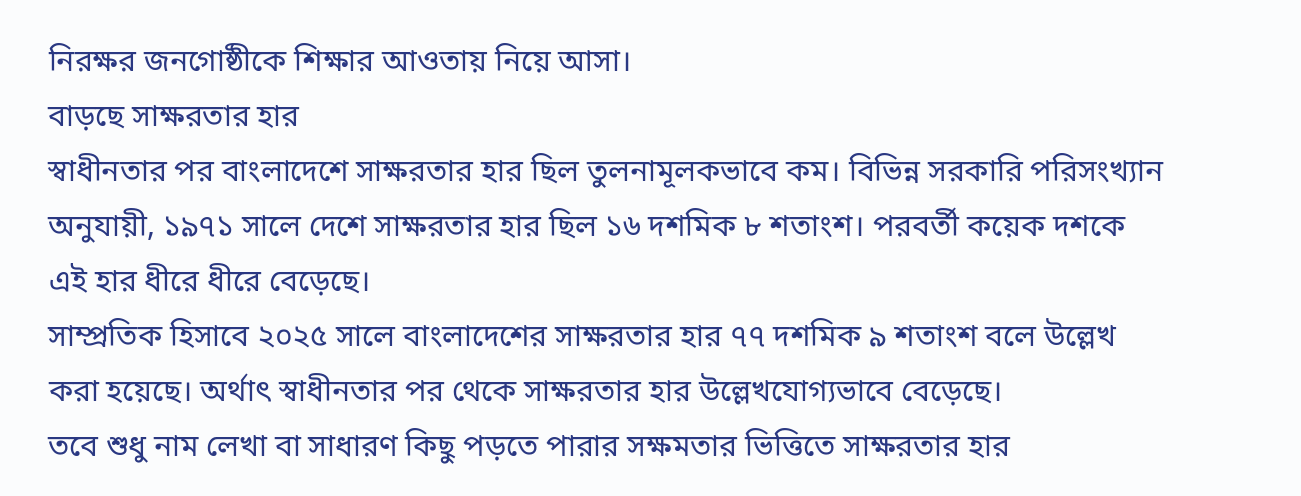নিরক্ষর জনগোষ্ঠীকে শিক্ষার আওতায় নিয়ে আসা।
বাড়ছে সাক্ষরতার হার
স্বাধীনতার পর বাংলাদেশে সাক্ষরতার হার ছিল তুলনামূলকভাবে কম। বিভিন্ন সরকারি পরিসংখ্যান অনুযায়ী, ১৯৭১ সালে দেশে সাক্ষরতার হার ছিল ১৬ দশমিক ৮ শতাংশ। পরবর্তী কয়েক দশকে এই হার ধীরে ধীরে বেড়েছে।
সাম্প্রতিক হিসাবে ২০২৫ সালে বাংলাদেশের সাক্ষরতার হার ৭৭ দশমিক ৯ শতাংশ বলে উল্লেখ করা হয়েছে। অর্থাৎ স্বাধীনতার পর থেকে সাক্ষরতার হার উল্লেখযোগ্যভাবে বেড়েছে।
তবে শুধু নাম লেখা বা সাধারণ কিছু পড়তে পারার সক্ষমতার ভিত্তিতে সাক্ষরতার হার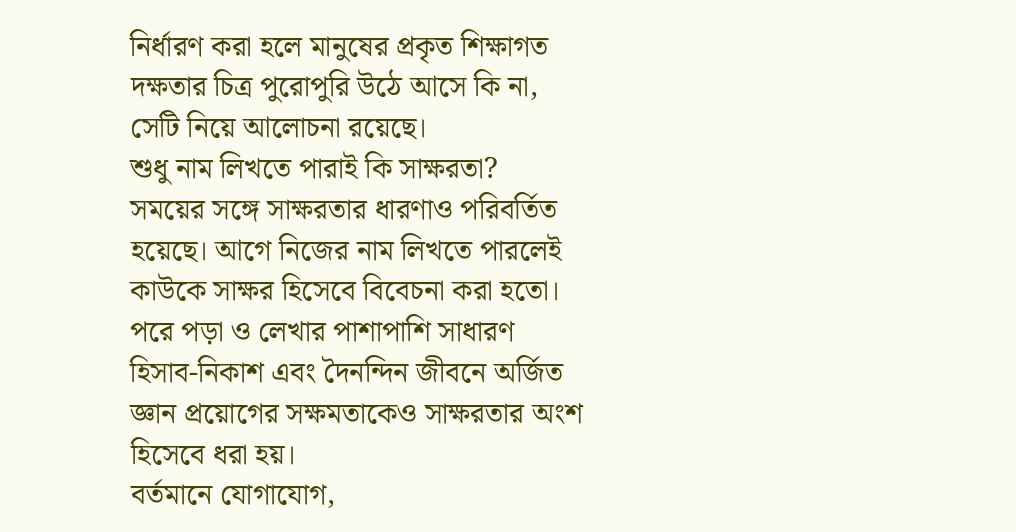নির্ধারণ করা হলে মানুষের প্রকৃত শিক্ষাগত দক্ষতার চিত্র পুরোপুরি উঠে আসে কি না, সেটি নিয়ে আলোচনা রয়েছে।
শুধু নাম লিখতে পারাই কি সাক্ষরতা?
সময়ের সঙ্গে সাক্ষরতার ধারণাও পরিবর্তিত হয়েছে। আগে নিজের নাম লিখতে পারলেই কাউকে সাক্ষর হিসেবে বিবেচনা করা হতো। পরে পড়া ও লেখার পাশাপাশি সাধারণ হিসাব-নিকাশ এবং দৈনন্দিন জীবনে অর্জিত জ্ঞান প্রয়োগের সক্ষমতাকেও সাক্ষরতার অংশ হিসেবে ধরা হয়।
বর্তমানে যোগাযোগ,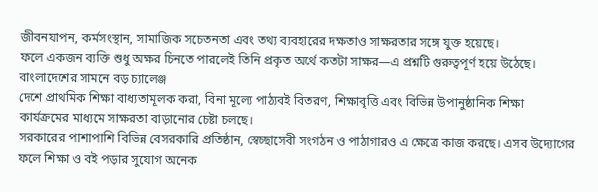জীবনযাপন, কর্মসংস্থান, সামাজিক সচেতনতা এবং তথ্য ব্যবহারের দক্ষতাও সাক্ষরতার সঙ্গে যুক্ত হয়েছে।
ফলে একজন ব্যক্তি শুধু অক্ষর চিনতে পারলেই তিনি প্রকৃত অর্থে কতটা সাক্ষর—এ প্রশ্নটি গুরুত্বপূর্ণ হয়ে উঠেছে।
বাংলাদেশের সামনে বড় চ্যালেঞ্জ
দেশে প্রাথমিক শিক্ষা বাধ্যতামূলক করা, বিনা মূল্যে পাঠ্যবই বিতরণ, শিক্ষাবৃত্তি এবং বিভিন্ন উপানুষ্ঠানিক শিক্ষা কার্যক্রমের মাধ্যমে সাক্ষরতা বাড়ানোর চেষ্টা চলছে।
সরকারের পাশাপাশি বিভিন্ন বেসরকারি প্রতিষ্ঠান, স্বেচ্ছাসেবী সংগঠন ও পাঠাগারও এ ক্ষেত্রে কাজ করছে। এসব উদ্যোগের ফলে শিক্ষা ও বই পড়ার সুযোগ অনেক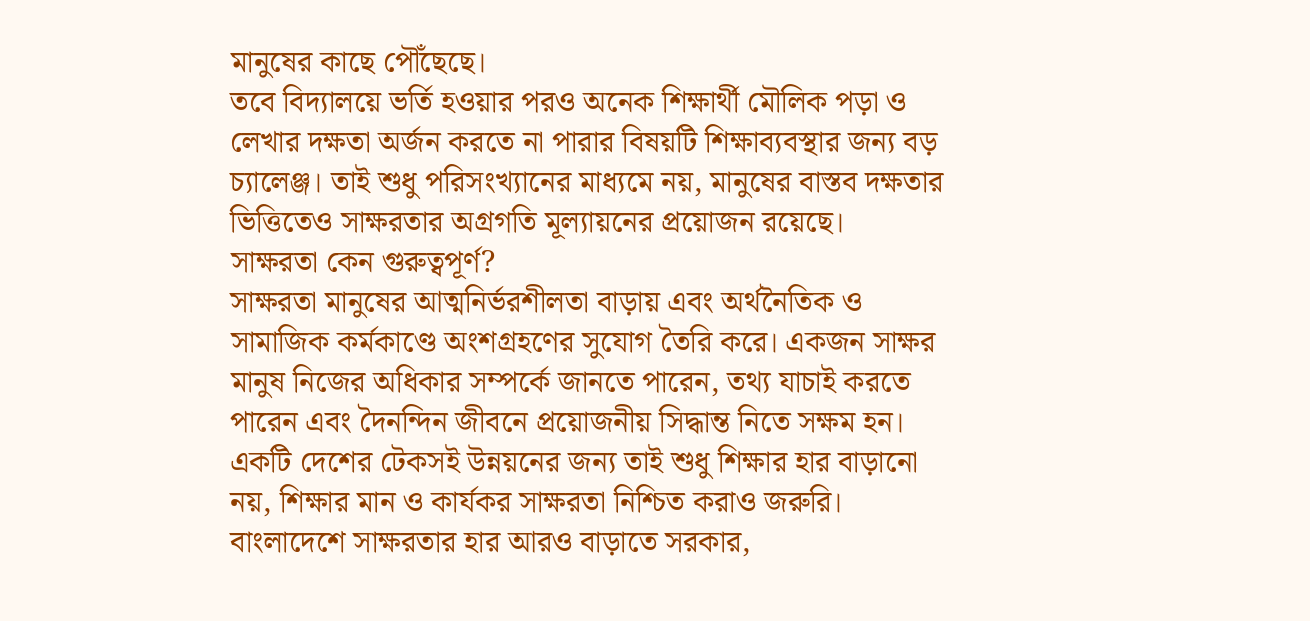মানুষের কাছে পৌঁছেছে।
তবে বিদ্যালয়ে ভর্তি হওয়ার পরও অনেক শিক্ষার্থী মৌলিক পড়া ও লেখার দক্ষতা অর্জন করতে না পারার বিষয়টি শিক্ষাব্যবস্থার জন্য বড় চ্যালেঞ্জ। তাই শুধু পরিসংখ্যানের মাধ্যমে নয়, মানুষের বাস্তব দক্ষতার ভিত্তিতেও সাক্ষরতার অগ্রগতি মূল্যায়নের প্রয়োজন রয়েছে।
সাক্ষরতা কেন গুরুত্বপূর্ণ?
সাক্ষরতা মানুষের আত্মনির্ভরশীলতা বাড়ায় এবং অর্থনৈতিক ও সামাজিক কর্মকাণ্ডে অংশগ্রহণের সুযোগ তৈরি করে। একজন সাক্ষর মানুষ নিজের অধিকার সম্পর্কে জানতে পারেন, তথ্য যাচাই করতে পারেন এবং দৈনন্দিন জীবনে প্রয়োজনীয় সিদ্ধান্ত নিতে সক্ষম হন।
একটি দেশের টেকসই উন্নয়নের জন্য তাই শুধু শিক্ষার হার বাড়ানো নয়, শিক্ষার মান ও কার্যকর সাক্ষরতা নিশ্চিত করাও জরুরি।
বাংলাদেশে সাক্ষরতার হার আরও বাড়াতে সরকার,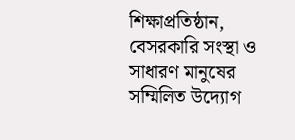শিক্ষাপ্রতিষ্ঠান, বেসরকারি সংস্থা ও সাধারণ মানুষের সম্মিলিত উদ্যোগ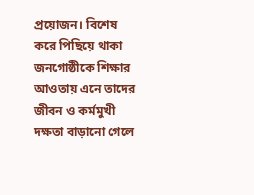প্রয়োজন। বিশেষ করে পিছিয়ে থাকা জনগোষ্ঠীকে শিক্ষার আওতায় এনে তাদের জীবন ও কর্মমুখী দক্ষতা বাড়ানো গেলে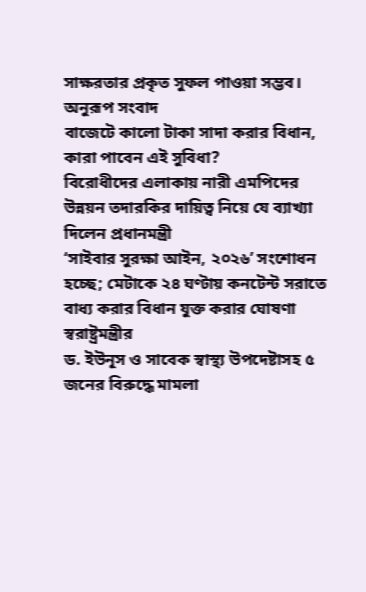সাক্ষরতার প্রকৃত সুফল পাওয়া সম্ভব।
অনুরূপ সংবাদ
বাজেটে কালো টাকা সাদা করার বিধান, কারা পাবেন এই সুবিধা?
বিরোধীদের এলাকায় নারী এমপিদের উন্নয়ন তদারকির দায়িত্ব নিয়ে যে ব্যাখ্যা দিলেন প্রধানমন্ত্রী
‘সাইবার সুরক্ষা আইন, ২০২৬’ সংশোধন হচ্ছে; মেটাকে ২৪ ঘণ্টায় কনটেন্ট সরাতে বাধ্য করার বিধান যুক্ত করার ঘোষণা স্বরাষ্ট্রমন্ত্রীর
ড. ইউনূস ও সাবেক স্বাস্থ্য উপদেষ্টাসহ ৫ জনের বিরুদ্ধে মামলা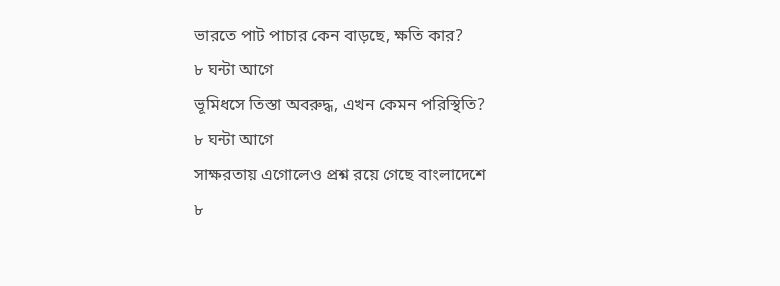ভারতে পাট পাচার কেন বাড়ছে, ক্ষতি কার?
৮ ঘন্টা আগে
ভূমিধসে তিস্তা অবরুদ্ধ, এখন কেমন পরিস্থিতি?
৮ ঘন্টা আগে
সাক্ষরতায় এগোলেও প্রশ্ন রয়ে গেছে বাংলাদেশে
৮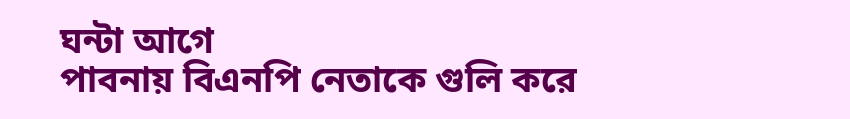ঘন্টা আগে
পাবনায় বিএনপি নেতাকে গুলি করে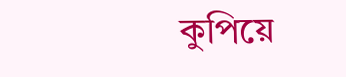কুপিয়ে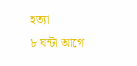হত্যা
৮ ঘন্টা আগে